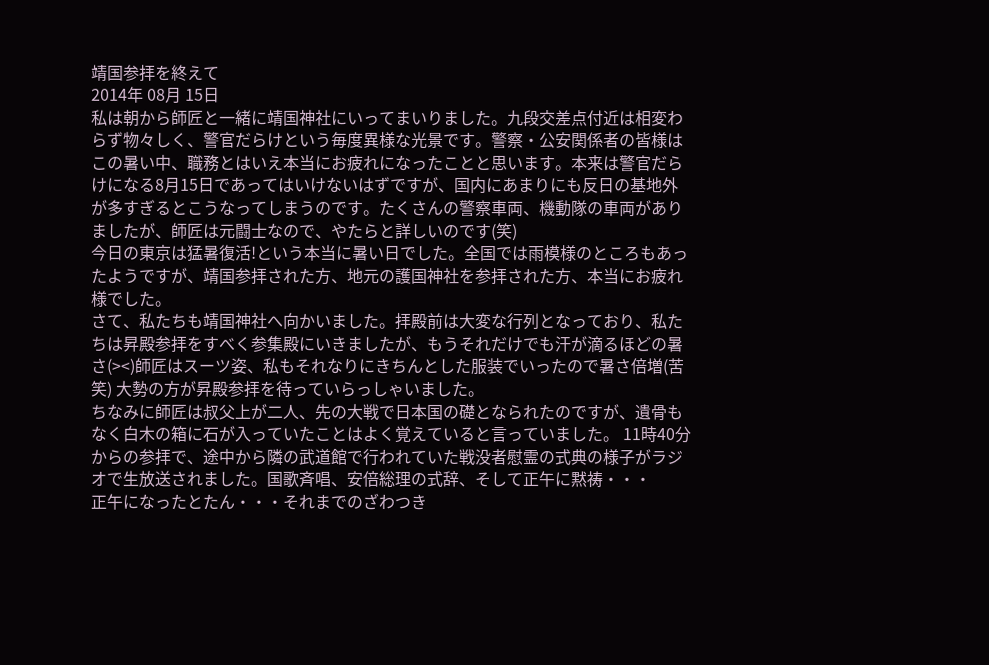靖国参拝を終えて
2014年 08月 15日
私は朝から師匠と一緒に靖国神社にいってまいりました。九段交差点付近は相変わらず物々しく、警官だらけという毎度異様な光景です。警察・公安関係者の皆様はこの暑い中、職務とはいえ本当にお疲れになったことと思います。本来は警官だらけになる8月15日であってはいけないはずですが、国内にあまりにも反日の基地外が多すぎるとこうなってしまうのです。たくさんの警察車両、機動隊の車両がありましたが、師匠は元闘士なので、やたらと詳しいのです(笑)
今日の東京は猛暑復活!という本当に暑い日でした。全国では雨模様のところもあったようですが、靖国参拝された方、地元の護国神社を参拝された方、本当にお疲れ様でした。
さて、私たちも靖国神社へ向かいました。拝殿前は大変な行列となっており、私たちは昇殿参拝をすべく参集殿にいきましたが、もうそれだけでも汗が滴るほどの暑さ(><)師匠はスーツ姿、私もそれなりにきちんとした服装でいったので暑さ倍増(苦笑) 大勢の方が昇殿参拝を待っていらっしゃいました。
ちなみに師匠は叔父上が二人、先の大戦で日本国の礎となられたのですが、遺骨もなく白木の箱に石が入っていたことはよく覚えていると言っていました。 11時40分からの参拝で、途中から隣の武道館で行われていた戦没者慰霊の式典の様子がラジオで生放送されました。国歌斉唱、安倍総理の式辞、そして正午に黙祷・・・
正午になったとたん・・・それまでのざわつき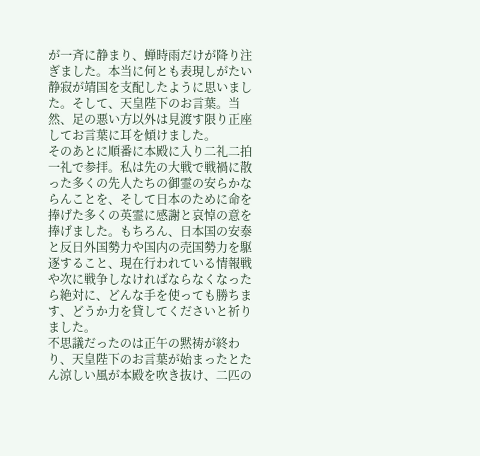が一斉に静まり、蝉時雨だけが降り注ぎました。本当に何とも表現しがたい静寂が靖国を支配したように思いました。そして、天皇陛下のお言葉。当然、足の悪い方以外は見渡す限り正座してお言葉に耳を傾けました。
そのあとに順番に本殿に入り二礼二拍一礼で参拝。私は先の大戦で戦禍に散った多くの先人たちの御霊の安らかならんことを、そして日本のために命を捧げた多くの英霊に感謝と哀悼の意を捧げました。もちろん、日本国の安泰と反日外国勢力や国内の売国勢力を駆逐すること、現在行われている情報戦や次に戦争しなければならなくなったら絶対に、どんな手を使っても勝ちます、どうか力を貸してくださいと祈りました。
不思議だったのは正午の黙祷が終わり、天皇陛下のお言葉が始まったとたん涼しい風が本殿を吹き抜け、二匹の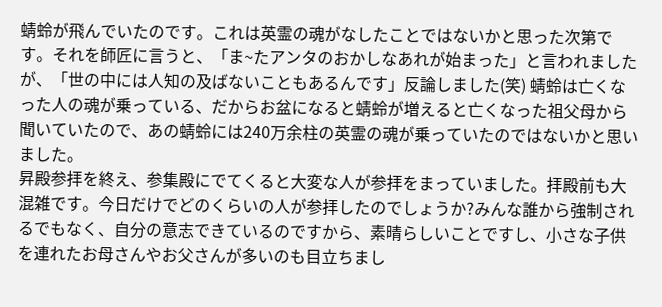蜻蛉が飛んでいたのです。これは英霊の魂がなしたことではないかと思った次第です。それを師匠に言うと、「ま~たアンタのおかしなあれが始まった」と言われましたが、「世の中には人知の及ばないこともあるんです」反論しました(笑) 蜻蛉は亡くなった人の魂が乗っている、だからお盆になると蜻蛉が増えると亡くなった祖父母から聞いていたので、あの蜻蛉には240万余柱の英霊の魂が乗っていたのではないかと思いました。
昇殿参拝を終え、参集殿にでてくると大変な人が参拝をまっていました。拝殿前も大混雑です。今日だけでどのくらいの人が参拝したのでしょうか?みんな誰から強制されるでもなく、自分の意志できているのですから、素晴らしいことですし、小さな子供を連れたお母さんやお父さんが多いのも目立ちまし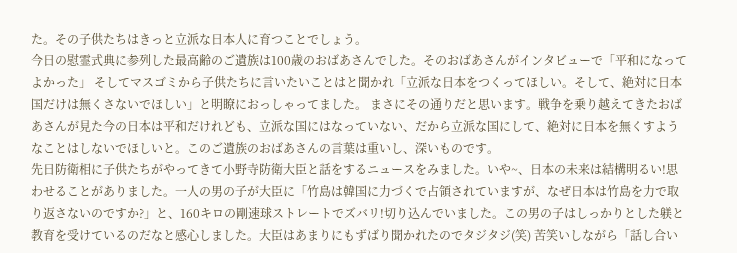た。その子供たちはきっと立派な日本人に育つことでしょう。
今日の慰霊式典に参列した最高齢のご遺族は100歳のおばあさんでした。そのおばあさんがインタビューで「平和になってよかった」 そしてマスゴミから子供たちに言いたいことはと聞かれ「立派な日本をつくってほしい。そして、絶対に日本国だけは無くさないでほしい」と明瞭におっしゃってました。 まさにその通りだと思います。戦争を乗り越えてきたおばあさんが見た今の日本は平和だけれども、立派な国にはなっていない、だから立派な国にして、絶対に日本を無くすようなことはしないでほしいと。このご遺族のおばあさんの言葉は重いし、深いものです。
先日防衛相に子供たちがやってきて小野寺防衛大臣と話をするニュースをみました。いや~、日本の未来は結構明るい!思わせることがありました。一人の男の子が大臣に「竹島は韓国に力づくで占領されていますが、なぜ日本は竹島を力で取り返さないのですか?」と、160キロの剛速球ストレートでズバリ!切り込んでいました。この男の子はしっかりとした躾と教育を受けているのだなと感心しました。大臣はあまりにもずばり聞かれたのでタジタジ(笑) 苦笑いしながら「話し合い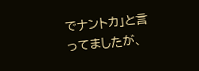でナントカ」と言ってましたが、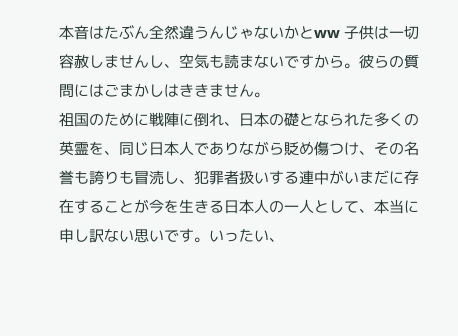本音はたぶん全然違うんじゃないかとww 子供は一切容赦しませんし、空気も読まないですから。彼らの質問にはごまかしはききません。
祖国のために戦陣に倒れ、日本の礎となられた多くの英霊を、同じ日本人でありながら貶め傷つけ、その名誉も誇りも冒涜し、犯罪者扱いする連中がいまだに存在することが今を生きる日本人の一人として、本当に申し訳ない思いです。いったい、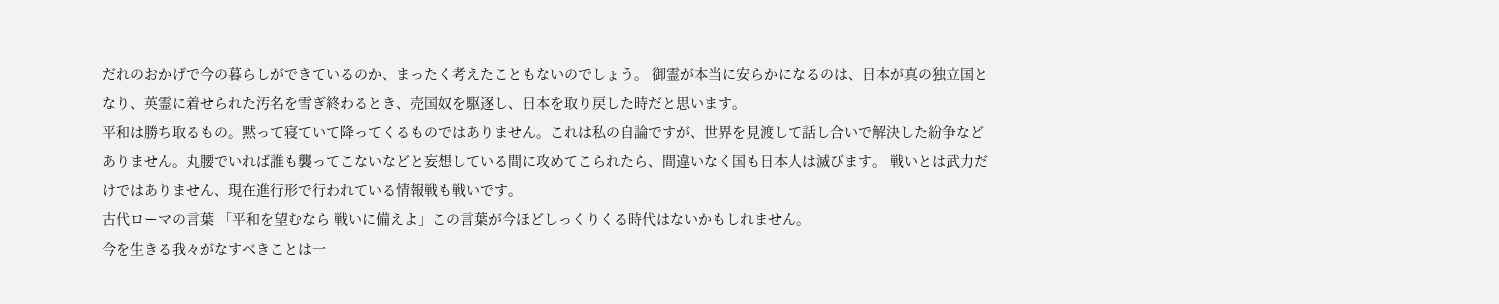だれのおかげで今の暮らしができているのか、まったく考えたこともないのでしょう。 御霊が本当に安らかになるのは、日本が真の独立国となり、英霊に着せられた汚名を雪ぎ終わるとき、売国奴を駆逐し、日本を取り戻した時だと思います。
平和は勝ち取るもの。黙って寝ていて降ってくるものではありません。これは私の自論ですが、世界を見渡して話し合いで解決した紛争などありません。丸腰でいれば誰も襲ってこないなどと妄想している間に攻めてこられたら、間違いなく国も日本人は滅びます。 戦いとは武力だけではありません、現在進行形で行われている情報戦も戦いです。
古代ローマの言葉 「平和を望むなら 戦いに備えよ」この言葉が今ほどしっくりくる時代はないかもしれません。
今を生きる我々がなすべきことは一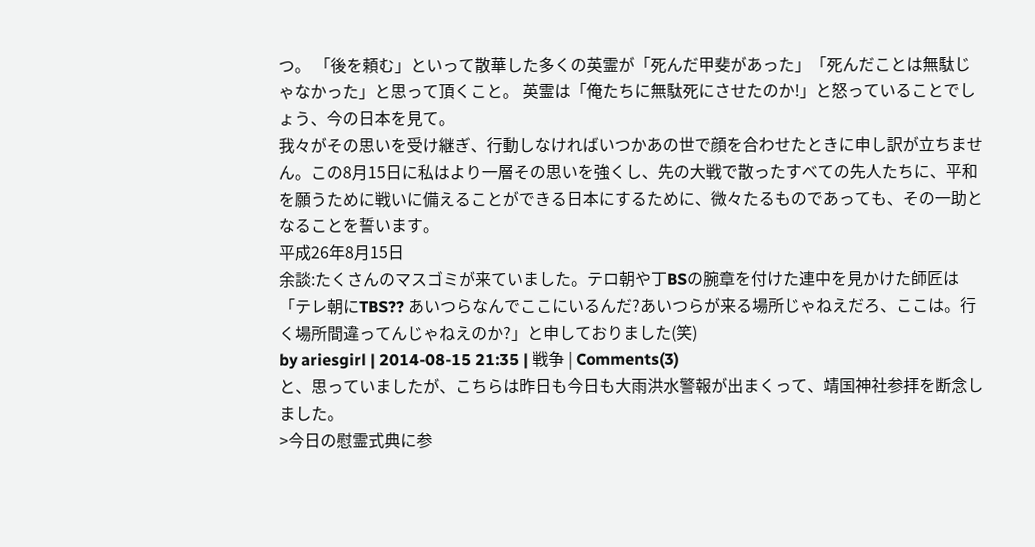つ。 「後を頼む」といって散華した多くの英霊が「死んだ甲斐があった」「死んだことは無駄じゃなかった」と思って頂くこと。 英霊は「俺たちに無駄死にさせたのか!」と怒っていることでしょう、今の日本を見て。
我々がその思いを受け継ぎ、行動しなければいつかあの世で顔を合わせたときに申し訳が立ちません。この8月15日に私はより一層その思いを強くし、先の大戦で散ったすべての先人たちに、平和を願うために戦いに備えることができる日本にするために、微々たるものであっても、その一助となることを誓います。
平成26年8月15日
余談:たくさんのマスゴミが来ていました。テロ朝や丁BSの腕章を付けた連中を見かけた師匠は 「テレ朝にTBS?? あいつらなんでここにいるんだ?あいつらが来る場所じゃねえだろ、ここは。行く場所間違ってんじゃねえのか?」と申しておりました(笑)
by ariesgirl | 2014-08-15 21:35 | 戦争 | Comments(3)
と、思っていましたが、こちらは昨日も今日も大雨洪水警報が出まくって、靖国神社参拝を断念しました。
>今日の慰霊式典に参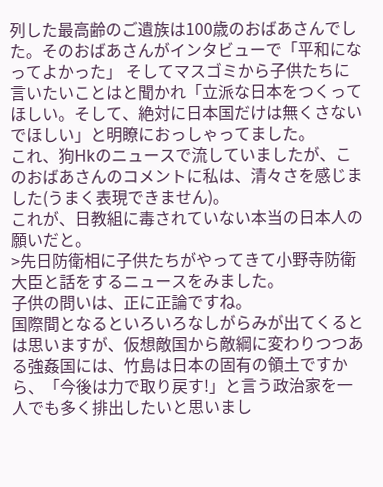列した最高齢のご遺族は100歳のおばあさんでした。そのおばあさんがインタビューで「平和になってよかった」 そしてマスゴミから子供たちに言いたいことはと聞かれ「立派な日本をつくってほしい。そして、絶対に日本国だけは無くさないでほしい」と明瞭におっしゃってました。
これ、狗Hkのニュースで流していましたが、このおばあさんのコメントに私は、清々さを感じました(うまく表現できません)。
これが、日教組に毒されていない本当の日本人の願いだと。
>先日防衛相に子供たちがやってきて小野寺防衛大臣と話をするニュースをみました。
子供の問いは、正に正論ですね。
国際間となるといろいろなしがらみが出てくるとは思いますが、仮想敵国から敵綱に変わりつつある強姦国には、竹島は日本の固有の領土ですから、「今後は力で取り戻す!」と言う政治家を一人でも多く排出したいと思いまし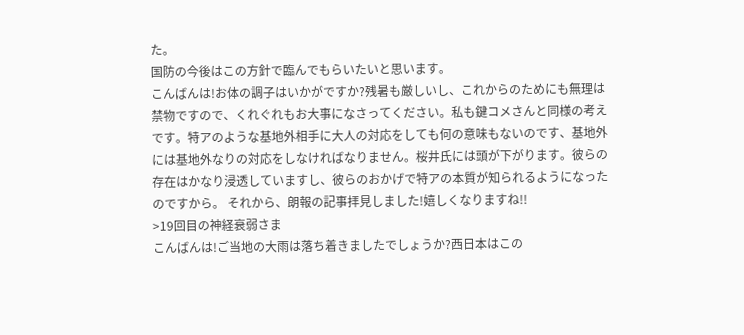た。
国防の今後はこの方針で臨んでもらいたいと思います。
こんばんは!お体の調子はいかがですか?残暑も厳しいし、これからのためにも無理は禁物ですので、くれぐれもお大事になさってください。私も鍵コメさんと同様の考えです。特アのような基地外相手に大人の対応をしても何の意味もないのです、基地外には基地外なりの対応をしなければなりません。桜井氏には頭が下がります。彼らの存在はかなり浸透していますし、彼らのおかげで特アの本質が知られるようになったのですから。 それから、朗報の記事拝見しました!嬉しくなりますね!!
>19回目の神経衰弱さま
こんばんは!ご当地の大雨は落ち着きましたでしょうか?西日本はこの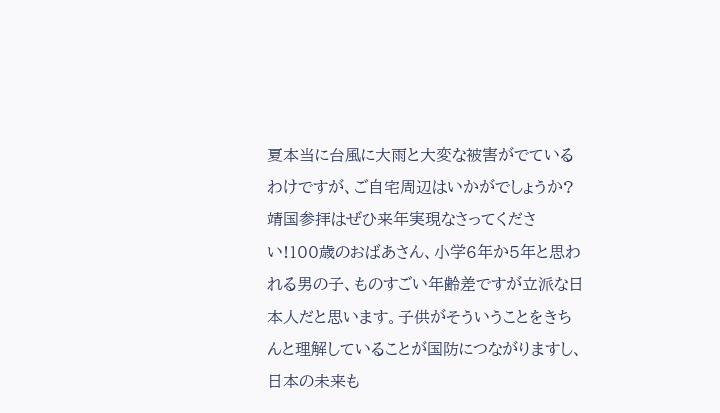夏本当に台風に大雨と大変な被害がでているわけですが、ご自宅周辺はいかがでしょうか? 靖国参拝はぜひ来年実現なさってください!100歳のおばあさん、小学6年か5年と思われる男の子、ものすごい年齢差ですが立派な日本人だと思います。子供がそういうことをきちんと理解していることが国防につながりますし、日本の未来も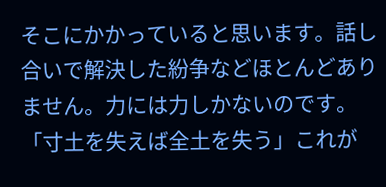そこにかかっていると思います。話し合いで解決した紛争などほとんどありません。力には力しかないのです。「寸土を失えば全土を失う」これが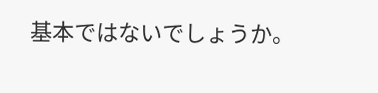基本ではないでしょうか。